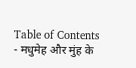Table of Contents
- मधुमेह और मुंह के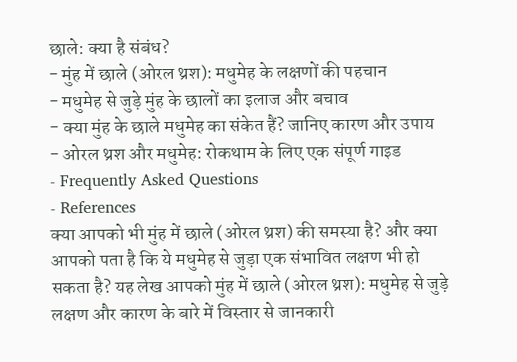छाले: क्या है संबंध?
- मुंह में छाले (ओरल थ्रश): मधुमेह के लक्षणों की पहचान
- मधुमेह से जुड़े मुंह के छालों का इलाज और बचाव
- क्या मुंह के छाले मधुमेह का संकेत हैं? जानिए कारण और उपाय
- ओरल थ्रश और मधुमेह: रोकथाम के लिए एक संपूर्ण गाइड
- Frequently Asked Questions
- References
क्या आपको भी मुंह में छाले (ओरल थ्रश) की समस्या है? और क्या आपको पता है कि ये मधुमेह से जुड़ा एक संभावित लक्षण भी हो सकता है? यह लेख आपको मुंह में छाले (ओरल थ्रश): मधुमेह से जुड़े लक्षण और कारण के बारे में विस्तार से जानकारी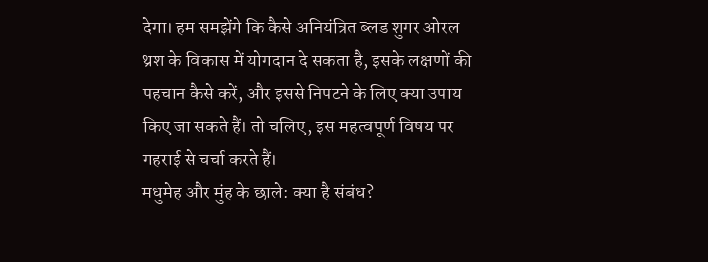देगा। हम समझेंगे कि कैसे अनियंत्रित ब्लड शुगर ओरल थ्रश के विकास में योगदान दे सकता है, इसके लक्षणों की पहचान कैसे करें, और इससे निपटने के लिए क्या उपाय किए जा सकते हैं। तो चलिए, इस महत्वपूर्ण विषय पर गहराई से चर्चा करते हैं।
मधुमेह और मुंह के छाले: क्या है संबंध?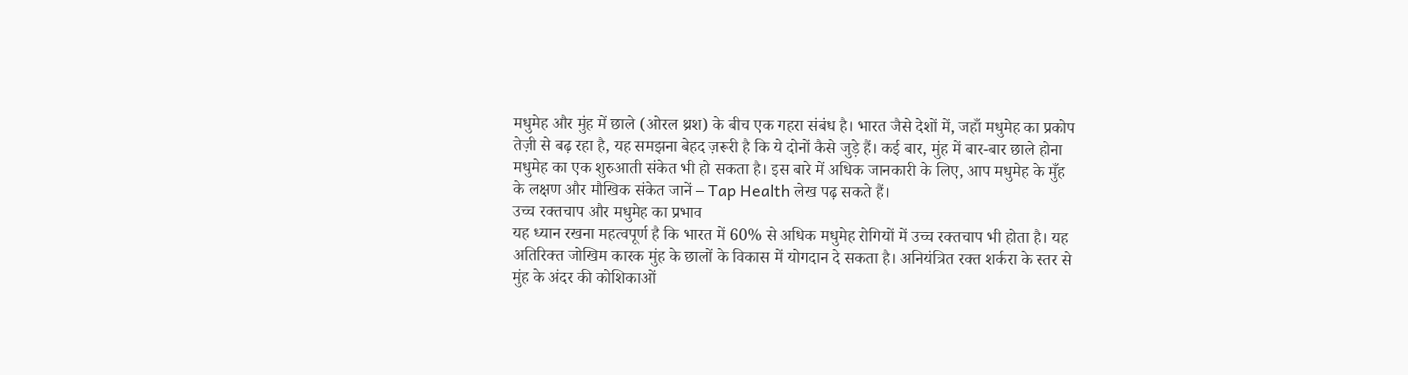मधुमेह और मुंह में छाले (ओरल थ्रश) के बीच एक गहरा संबंध है। भारत जैसे देशों में, जहाँ मधुमेह का प्रकोप तेज़ी से बढ़ रहा है, यह समझना बेहद ज़रूरी है कि ये दोनों कैसे जुड़े हैं। कई बार, मुंह में बार-बार छाले होना मधुमेह का एक शुरुआती संकेत भी हो सकता है। इस बारे में अधिक जानकारी के लिए, आप मधुमेह के मुँह के लक्षण और मौखिक संकेत जानें – Tap Health लेख पढ़ सकते हैं।
उच्च रक्तचाप और मधुमेह का प्रभाव
यह ध्यान रखना महत्वपूर्ण है कि भारत में 60% से अधिक मधुमेह रोगियों में उच्च रक्तचाप भी होता है। यह अतिरिक्त जोखिम कारक मुंह के छालों के विकास में योगदान दे सकता है। अनियंत्रित रक्त शर्करा के स्तर से मुंह के अंदर की कोशिकाओं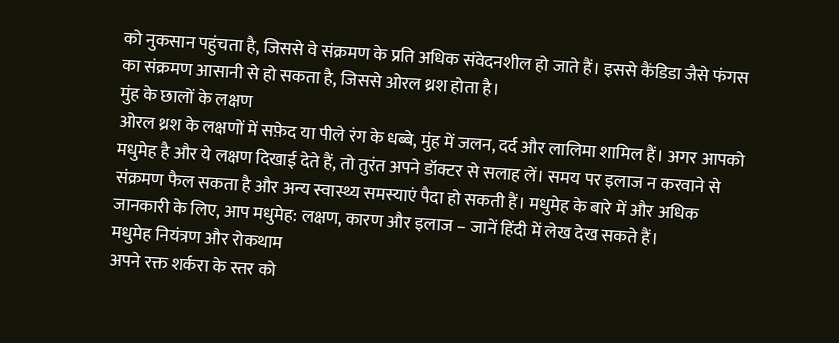को नुकसान पहुंचता है, जिससे वे संक्रमण के प्रति अधिक संवेदनशील हो जाते हैं। इससे कैंडिडा जैसे फंगस का संक्रमण आसानी से हो सकता है, जिससे ओरल थ्रश होता है।
मुंह के छालों के लक्षण
ओरल थ्रश के लक्षणों में सफ़ेद या पीले रंग के धब्बे, मुंह में जलन, दर्द और लालिमा शामिल हैं। अगर आपको मधुमेह है और ये लक्षण दिखाई देते हैं, तो तुरंत अपने डॉक्टर से सलाह लें। समय पर इलाज न करवाने से संक्रमण फैल सकता है और अन्य स्वास्थ्य समस्याएं पैदा हो सकती हैं। मधुमेह के बारे में और अधिक जानकारी के लिए, आप मधुमेह: लक्षण, कारण और इलाज – जानें हिंदी में लेख देख सकते हैं।
मधुमेह नियंत्रण और रोकथाम
अपने रक्त शर्करा के स्तर को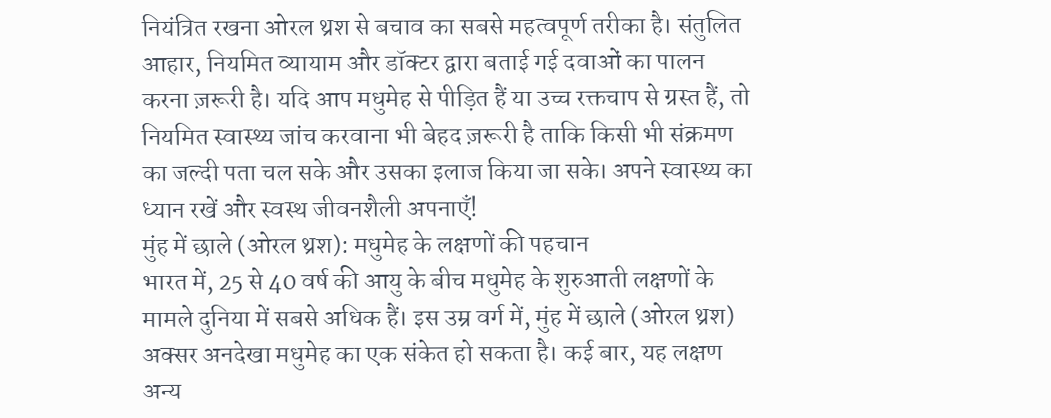नियंत्रित रखना ओरल थ्रश से बचाव का सबसे महत्वपूर्ण तरीका है। संतुलित आहार, नियमित व्यायाम और डॉक्टर द्वारा बताई गई दवाओं का पालन करना ज़रूरी है। यदि आप मधुमेह से पीड़ित हैं या उच्च रक्तचाप से ग्रस्त हैं, तो नियमित स्वास्थ्य जांच करवाना भी बेहद ज़रूरी है ताकि किसी भी संक्रमण का जल्दी पता चल सके और उसका इलाज किया जा सके। अपने स्वास्थ्य का ध्यान रखें और स्वस्थ जीवनशैली अपनाएँ!
मुंह में छाले (ओरल थ्रश): मधुमेह के लक्षणों की पहचान
भारत में, 25 से 40 वर्ष की आयु के बीच मधुमेह के शुरुआती लक्षणों के मामले दुनिया में सबसे अधिक हैं। इस उम्र वर्ग में, मुंह में छाले (ओरल थ्रश) अक्सर अनदेखा मधुमेह का एक संकेत हो सकता है। कई बार, यह लक्षण अन्य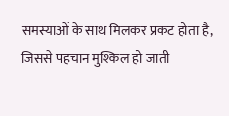समस्याओं के साथ मिलकर प्रकट होता है, जिससे पहचान मुश्किल हो जाती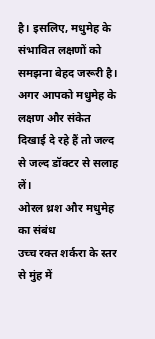है। इसलिए, मधुमेह के संभावित लक्षणों को समझना बेहद जरूरी है। अगर आपको मधुमेह के लक्षण और संकेत दिखाई दे रहे हैं तो जल्द से जल्द डॉक्टर से सलाह लें।
ओरल थ्रश और मधुमेह का संबंध
उच्च रक्त शर्करा के स्तर से मुंह में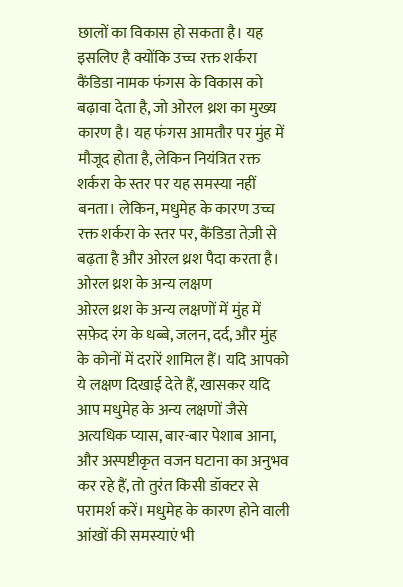छालों का विकास हो सकता है। यह इसलिए है क्योंकि उच्च रक्त शर्करा कैंडिडा नामक फंगस के विकास को बढ़ावा देता है, जो ओरल थ्रश का मुख्य कारण है। यह फंगस आमतौर पर मुंह में मौजूद होता है, लेकिन नियंत्रित रक्त शर्करा के स्तर पर यह समस्या नहीं बनता। लेकिन, मधुमेह के कारण उच्च रक्त शर्करा के स्तर पर, कैंडिडा तेज़ी से बढ़ता है और ओरल थ्रश पैदा करता है।
ओरल थ्रश के अन्य लक्षण
ओरल थ्रश के अन्य लक्षणों में मुंह में सफ़ेद रंग के धब्बे, जलन, दर्द, और मुंह के कोनों में दरारें शामिल हैं। यदि आपको ये लक्षण दिखाई देते हैं, खासकर यदि आप मधुमेह के अन्य लक्षणों जैसे अत्यधिक प्यास, बार-बार पेशाब आना, और अस्पष्टीकृत वजन घटाना का अनुभव कर रहे हैं, तो तुरंत किसी डॉक्टर से परामर्श करें। मधुमेह के कारण होने वाली आंखों की समस्याएं भी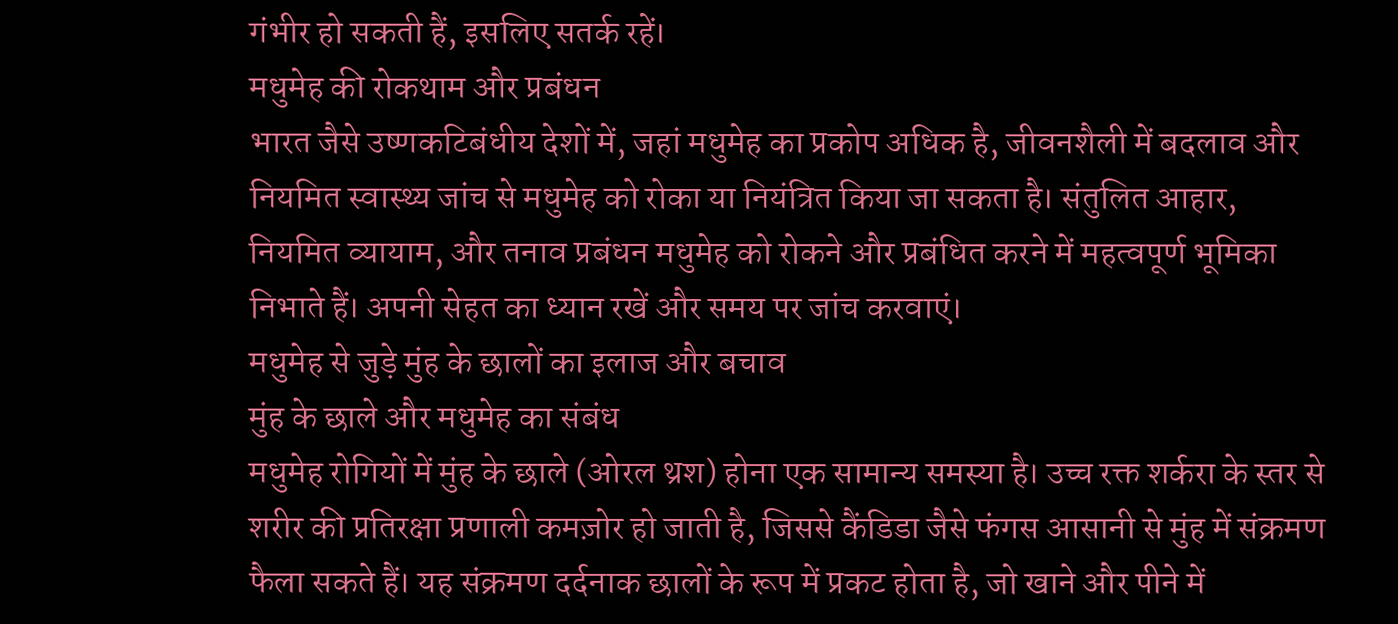गंभीर हो सकती हैं, इसलिए सतर्क रहें।
मधुमेह की रोकथाम और प्रबंधन
भारत जैसे उष्णकटिबंधीय देशों में, जहां मधुमेह का प्रकोप अधिक है, जीवनशैली में बदलाव और नियमित स्वास्थ्य जांच से मधुमेह को रोका या नियंत्रित किया जा सकता है। संतुलित आहार, नियमित व्यायाम, और तनाव प्रबंधन मधुमेह को रोकने और प्रबंधित करने में महत्वपूर्ण भूमिका निभाते हैं। अपनी सेहत का ध्यान रखें और समय पर जांच करवाएं।
मधुमेह से जुड़े मुंह के छालों का इलाज और बचाव
मुंह के छाले और मधुमेह का संबंध
मधुमेह रोगियों में मुंह के छाले (ओरल थ्रश) होना एक सामान्य समस्या है। उच्च रक्त शर्करा के स्तर से शरीर की प्रतिरक्षा प्रणाली कमज़ोर हो जाती है, जिससे कैंडिडा जैसे फंगस आसानी से मुंह में संक्रमण फैला सकते हैं। यह संक्रमण दर्दनाक छालों के रूप में प्रकट होता है, जो खाने और पीने में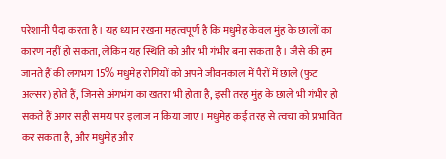परेशानी पैदा करता है। यह ध्यान रखना महत्वपूर्ण है कि मधुमेह केवल मुंह के छालों का कारण नहीं हो सकता, लेकिन यह स्थिति को और भी गंभीर बना सकता है। जैसे की हम जानते हैं की लगभग 15% मधुमेह रोगियों को अपने जीवनकाल में पैरों में छाले (फुट अल्सर) होते हैं, जिनसे अंगभंग का खतरा भी होता है, इसी तरह मुंह के छाले भी गंभीर हो सकते हैं अगर सही समय पर इलाज न किया जाए। मधुमेह कई तरह से त्वचा को प्रभावित कर सकता है, और मधुमेह और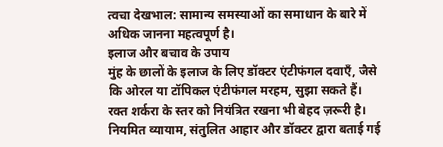त्वचा देखभाल: सामान्य समस्याओं का समाधान के बारे में अधिक जानना महत्वपूर्ण है।
इलाज और बचाव के उपाय
मुंह के छालों के इलाज के लिए डॉक्टर एंटीफंगल दवाएँ, जैसे कि ओरल या टॉपिकल एंटीफंगल मरहम, सुझा सकते हैं। रक्त शर्करा के स्तर को नियंत्रित रखना भी बेहद ज़रूरी है। नियमित व्यायाम, संतुलित आहार और डॉक्टर द्वारा बताई गई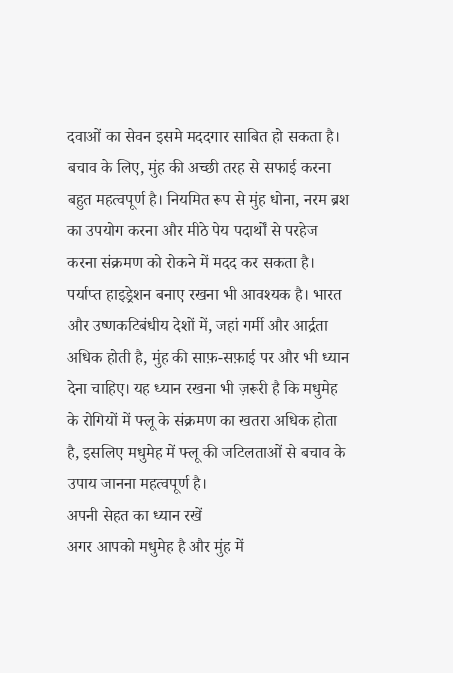दवाओं का सेवन इसमे मददगार साबित हो सकता है।
बचाव के लिए, मुंह की अच्छी तरह से सफाई करना बहुत महत्वपूर्ण है। नियमित रूप से मुंह धोना, नरम ब्रश का उपयोग करना और मीठे पेय पदार्थों से परहेज करना संक्रमण को रोकने में मदद कर सकता है। पर्याप्त हाइड्रेशन बनाए रखना भी आवश्यक है। भारत और उष्णकटिबंधीय देशों में, जहां गर्मी और आर्द्रता अधिक होती है, मुंह की साफ़-सफ़ाई पर और भी ध्यान देना चाहिए। यह ध्यान रखना भी ज़रूरी है कि मधुमेह के रोगियों में फ्लू के संक्रमण का खतरा अधिक होता है, इसलिए मधुमेह में फ्लू की जटिलताओं से बचाव के उपाय जानना महत्वपूर्ण है।
अपनी सेहत का ध्यान रखें
अगर आपको मधुमेह है और मुंह में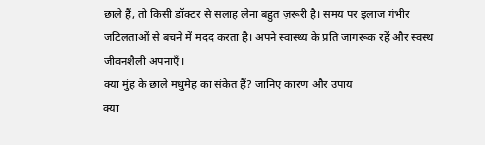छाले हैं, तो किसी डॉक्टर से सलाह लेना बहुत ज़रूरी है। समय पर इलाज गंभीर जटिलताओं से बचने में मदद करता है। अपने स्वास्थ्य के प्रति जागरूक रहें और स्वस्थ जीवनशैली अपनाएँ।
क्या मुंह के छाले मधुमेह का संकेत हैं? जानिए कारण और उपाय
क्या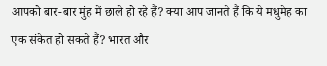आपको बार-बार मुंह में छाले हो रहे हैं? क्या आप जानते हैं कि ये मधुमेह का एक संकेत हो सकते हैं? भारत और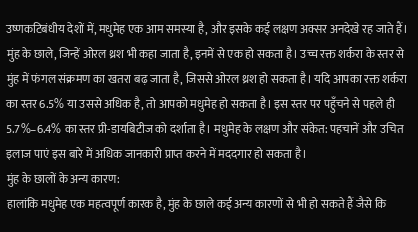उष्णकटिबंधीय देशों में, मधुमेह एक आम समस्या है, और इसके कई लक्षण अक्सर अनदेखे रह जाते हैं। मुंह के छाले, जिन्हें ओरल थ्रश भी कहा जाता है, इनमें से एक हो सकता है। उच्च रक्त शर्करा के स्तर से मुंह में फंगल संक्रमण का खतरा बढ़ जाता है, जिससे ओरल थ्रश हो सकता है। यदि आपका रक्त शर्करा का स्तर 6.5% या उससे अधिक है, तो आपको मधुमेह हो सकता है। इस स्तर पर पहुँचने से पहले ही 5.7%–6.4% का स्तर प्री-डायबिटीज को दर्शाता है। मधुमेह के लक्षण और संकेत: पहचानें और उचित इलाज पाएं इस बारे में अधिक जानकारी प्राप्त करने में मददगार हो सकता है।
मुंह के छालों के अन्य कारण:
हालांकि मधुमेह एक महत्वपूर्ण कारक है, मुंह के छाले कई अन्य कारणों से भी हो सकते हैं जैसे कि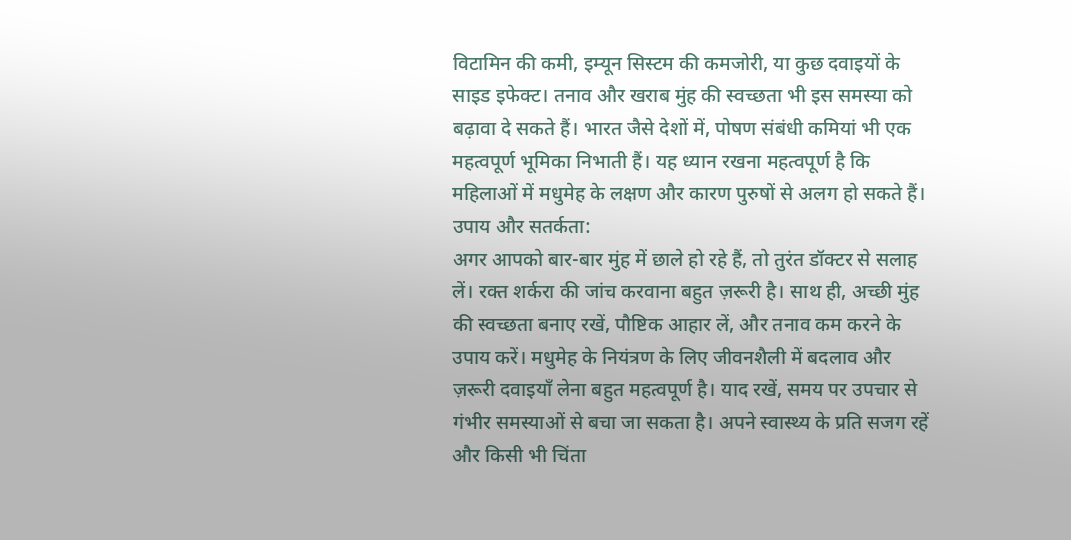विटामिन की कमी, इम्यून सिस्टम की कमजोरी, या कुछ दवाइयों के साइड इफेक्ट। तनाव और खराब मुंह की स्वच्छता भी इस समस्या को बढ़ावा दे सकते हैं। भारत जैसे देशों में, पोषण संबंधी कमियां भी एक महत्वपूर्ण भूमिका निभाती हैं। यह ध्यान रखना महत्वपूर्ण है कि महिलाओं में मधुमेह के लक्षण और कारण पुरुषों से अलग हो सकते हैं।
उपाय और सतर्कता:
अगर आपको बार-बार मुंह में छाले हो रहे हैं, तो तुरंत डॉक्टर से सलाह लें। रक्त शर्करा की जांच करवाना बहुत ज़रूरी है। साथ ही, अच्छी मुंह की स्वच्छता बनाए रखें, पौष्टिक आहार लें, और तनाव कम करने के उपाय करें। मधुमेह के नियंत्रण के लिए जीवनशैली में बदलाव और ज़रूरी दवाइयाँ लेना बहुत महत्वपूर्ण है। याद रखें, समय पर उपचार से गंभीर समस्याओं से बचा जा सकता है। अपने स्वास्थ्य के प्रति सजग रहें और किसी भी चिंता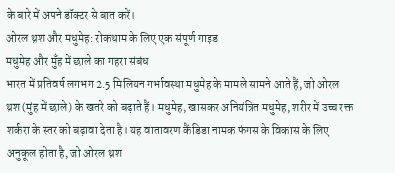के बारे में अपने डॉक्टर से बात करें।
ओरल थ्रश और मधुमेह: रोकथाम के लिए एक संपूर्ण गाइड
मधुमेह और मुँह में छाले का गहरा संबंध
भारत में प्रतिवर्ष लगभग 2.5 मिलियन गर्भावस्था मधुमेह के मामले सामने आते हैं, जो ओरल थ्रश (मुंह में छाले) के खतरे को बढ़ाते हैं। मधुमेह, खासकर अनियंत्रित मधुमेह, शरीर में उच्च रक्त शर्करा के स्तर को बढ़ावा देता है। यह वातावरण कैंडिडा नामक फंगस के विकास के लिए अनुकूल होता है, जो ओरल थ्रश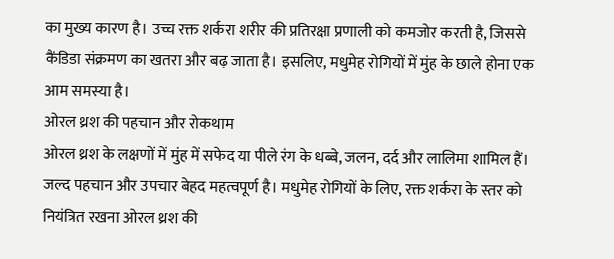का मुख्य कारण है। उच्च रक्त शर्करा शरीर की प्रतिरक्षा प्रणाली को कमजोर करती है, जिससे कैंडिडा संक्रमण का खतरा और बढ़ जाता है। इसलिए, मधुमेह रोगियों में मुंह के छाले होना एक आम समस्या है।
ओरल थ्रश की पहचान और रोकथाम
ओरल थ्रश के लक्षणों में मुंह में सफेद या पीले रंग के धब्बे, जलन, दर्द और लालिमा शामिल हैं। जल्द पहचान और उपचार बेहद महत्वपूर्ण है। मधुमेह रोगियों के लिए, रक्त शर्करा के स्तर को नियंत्रित रखना ओरल थ्रश की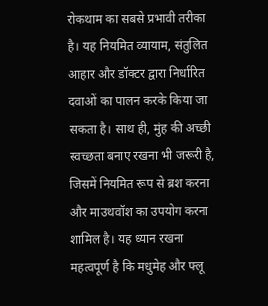रोकथाम का सबसे प्रभावी तरीका है। यह नियमित व्यायाम, संतुलित आहार और डॉक्टर द्वारा निर्धारित दवाओं का पालन करके किया जा सकता है। साथ ही, मुंह की अच्छी स्वच्छता बनाए रखना भी जरूरी है, जिसमें नियमित रूप से ब्रश करना और माउथवॉश का उपयोग करना शामिल है। यह ध्यान रखना महत्वपूर्ण है कि मधुमेह और फ्लू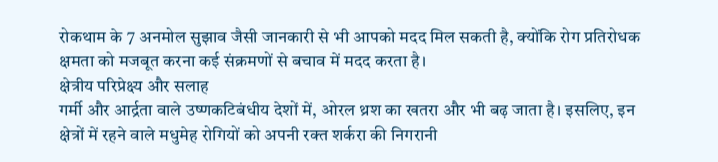रोकथाम के 7 अनमोल सुझाव जैसी जानकारी से भी आपको मदद मिल सकती है, क्योंकि रोग प्रतिरोधक क्षमता को मजबूत करना कई संक्रमणों से बचाव में मदद करता है।
क्षेत्रीय परिप्रेक्ष्य और सलाह
गर्मी और आर्द्रता वाले उष्णकटिबंधीय देशों में, ओरल थ्रश का खतरा और भी बढ़ जाता है। इसलिए, इन क्षेत्रों में रहने वाले मधुमेह रोगियों को अपनी रक्त शर्करा की निगरानी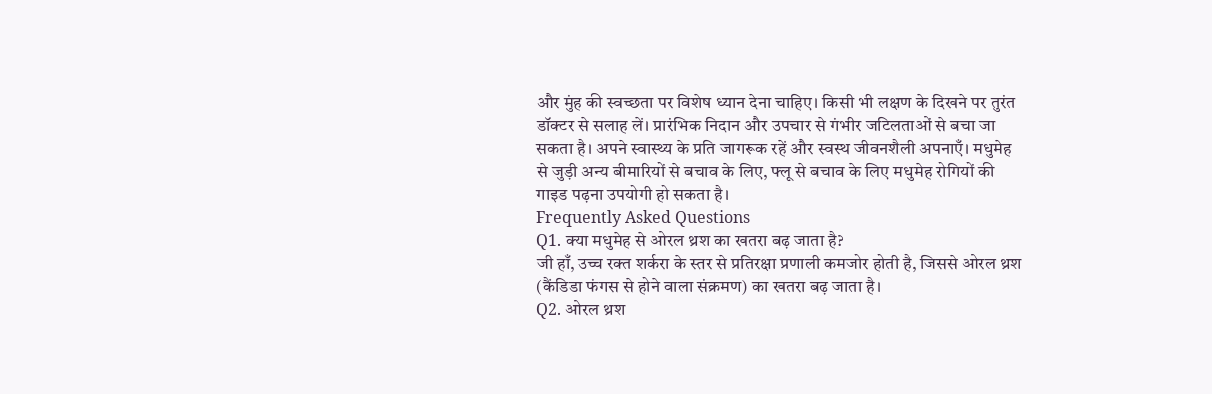और मुंह की स्वच्छता पर विशेष ध्यान देना चाहिए। किसी भी लक्षण के दिखने पर तुरंत डॉक्टर से सलाह लें। प्रारंभिक निदान और उपचार से गंभीर जटिलताओं से बचा जा सकता है। अपने स्वास्थ्य के प्रति जागरूक रहें और स्वस्थ जीवनशैली अपनाएँ। मधुमेह से जुड़ी अन्य बीमारियों से बचाव के लिए, फ्लू से बचाव के लिए मधुमेह रोगियों की गाइड पढ़ना उपयोगी हो सकता है।
Frequently Asked Questions
Q1. क्या मधुमेह से ओरल थ्रश का खतरा बढ़ जाता है?
जी हाँ, उच्च रक्त शर्करा के स्तर से प्रतिरक्षा प्रणाली कमजोर होती है, जिससे ओरल थ्रश (कैंडिडा फंगस से होने वाला संक्रमण) का खतरा बढ़ जाता है।
Q2. ओरल थ्रश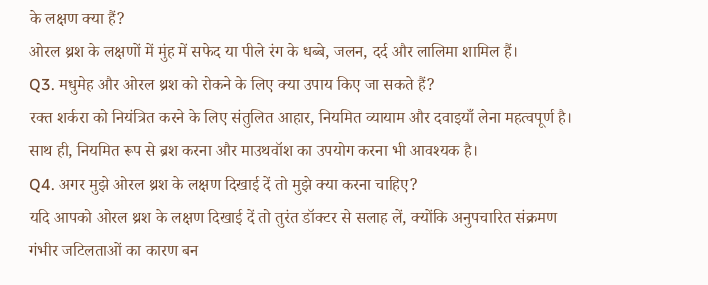के लक्षण क्या हैं?
ओरल थ्रश के लक्षणों में मुंह में सफेद या पीले रंग के धब्बे, जलन, दर्द और लालिमा शामिल हैं।
Q3. मधुमेह और ओरल थ्रश को रोकने के लिए क्या उपाय किए जा सकते हैं?
रक्त शर्करा को नियंत्रित करने के लिए संतुलित आहार, नियमित व्यायाम और दवाइयाँ लेना महत्वपूर्ण है। साथ ही, नियमित रूप से ब्रश करना और माउथवॉश का उपयोग करना भी आवश्यक है।
Q4. अगर मुझे ओरल थ्रश के लक्षण दिखाई दें तो मुझे क्या करना चाहिए?
यदि आपको ओरल थ्रश के लक्षण दिखाई दें तो तुरंत डॉक्टर से सलाह लें, क्योंकि अनुपचारित संक्रमण गंभीर जटिलताओं का कारण बन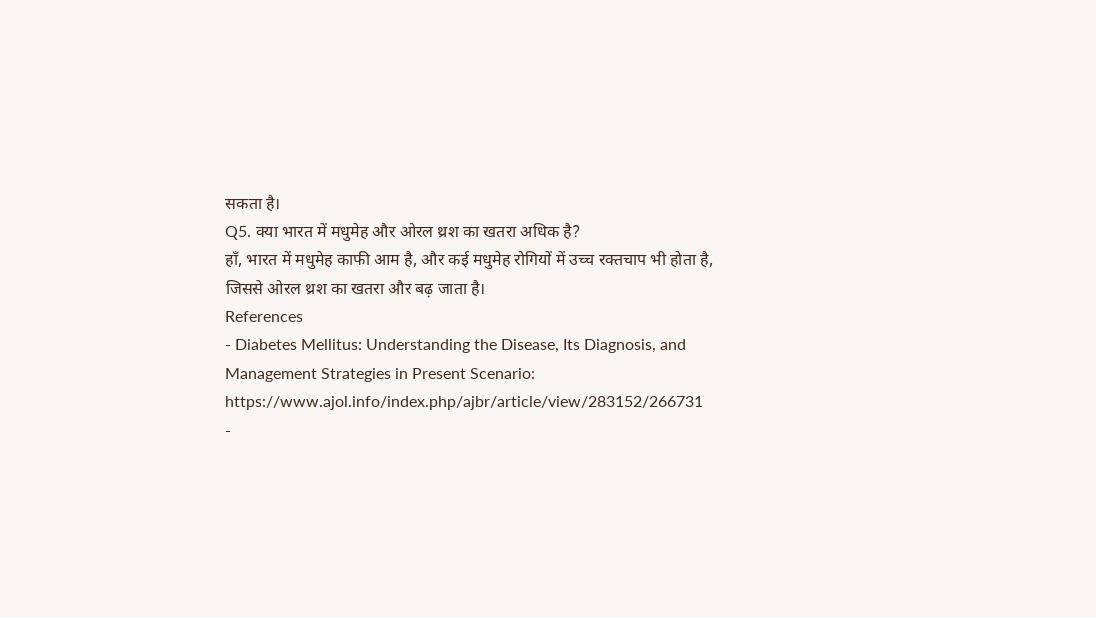सकता है।
Q5. क्या भारत में मधुमेह और ओरल थ्रश का खतरा अधिक है?
हाँ, भारत में मधुमेह काफी आम है, और कई मधुमेह रोगियों में उच्च रक्तचाप भी होता है, जिससे ओरल थ्रश का खतरा और बढ़ जाता है।
References
- Diabetes Mellitus: Understanding the Disease, Its Diagnosis, and Management Strategies in Present Scenario: https://www.ajol.info/index.php/ajbr/article/view/283152/266731
-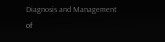Diagnosis and Management of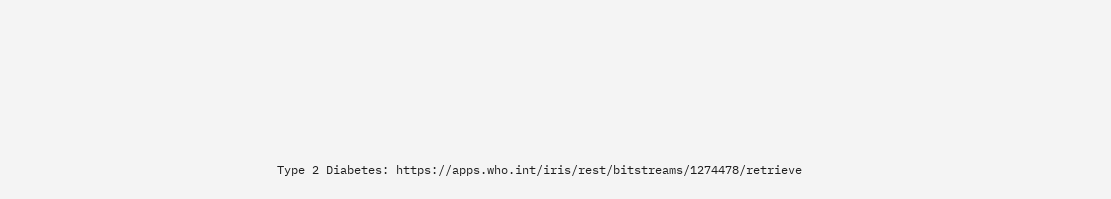Type 2 Diabetes: https://apps.who.int/iris/rest/bitstreams/1274478/retrieve